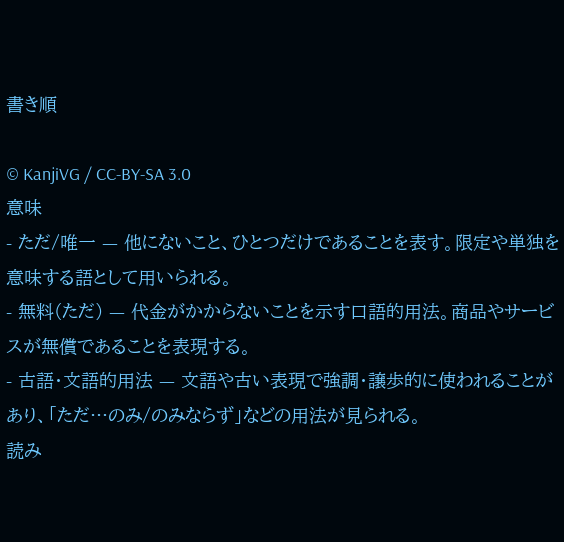書き順

© KanjiVG / CC-BY-SA 3.0
意味
- ただ/唯一 — 他にないこと、ひとつだけであることを表す。限定や単独を意味する語として用いられる。
- 無料(ただ) — 代金がかからないことを示す口語的用法。商品やサービスが無償であることを表現する。
- 古語・文語的用法 — 文語や古い表現で強調・譲歩的に使われることがあり、「ただ…のみ/のみならず」などの用法が見られる。
読み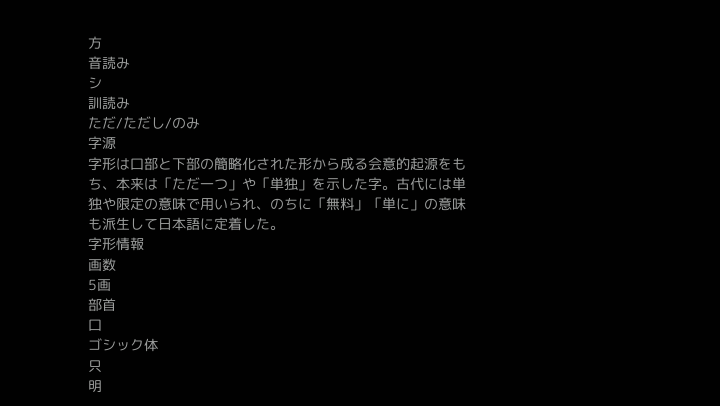方
音読み
シ
訓読み
ただ/ただし/のみ
字源
字形は口部と下部の簡略化された形から成る会意的起源をもち、本来は「ただ一つ」や「単独」を示した字。古代には単独や限定の意味で用いられ、のちに「無料」「単に」の意味も派生して日本語に定着した。
字形情報
画数
5画
部首
口
ゴシック体
只
明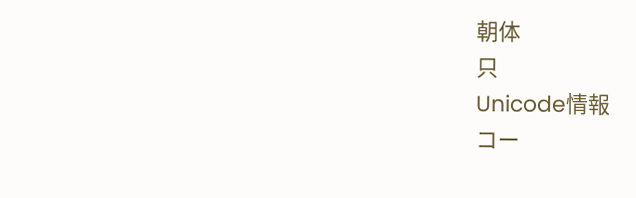朝体
只
Unicode情報
コー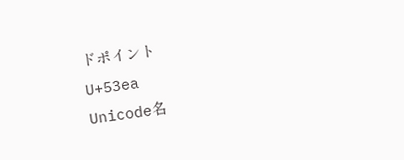ドポイント
U+53ea
Unicode名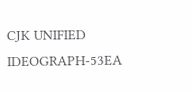CJK UNIFIED IDEOGRAPH-53EA